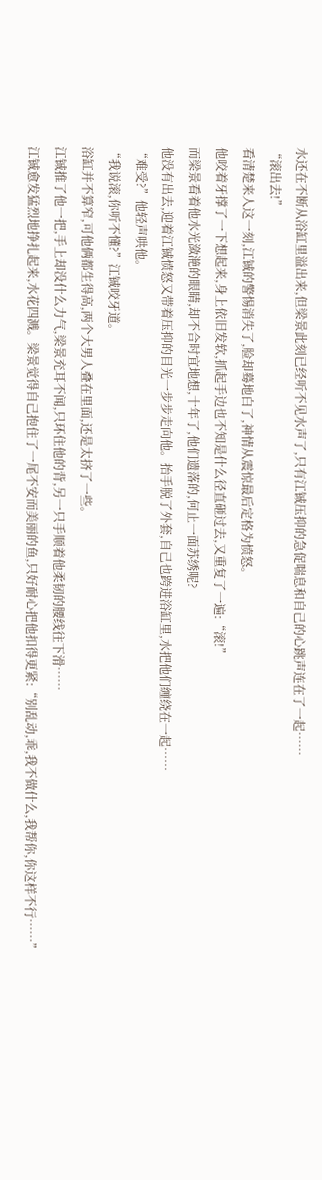水还在不断从浴缸里溢出来,但梁景此刻已经听不见水声了,只有江铖压抑的急促喘息和自己的心跳声连在了一起……
“滚出去!”
看清楚来人这一刻,江铖的警惕消失了,脸却蓦地白了,神情从震惊最后定格为愤怒。
他咬着牙撑了一下想起来,身上依旧发软,抓起手边也不知是什么径直砸过去,又重复了一遍:“滚!”
而梁景看着他水光潋滟的眼睛,却不合时宜地想,十年了,他们遗落的,何止一面苏绣呢?
他没有出去,迎着江铖愤怒又带着压抑的目光一步步走向他。抬手脱了外套,自己也跨进浴缸里,水把他们缠绕在一起……
“难受?”他轻声哄他。
“我说滚,你听不懂?”江铖咬牙道。
浴缸并不算窄,可他俩都生得高,两个大男人叠在里面,还是太挤了一些。
江铖推了他一把,手上却没什么力气,梁景充耳不闻,只环住他的背,另一只手顺着他柔韧的腰线往下滑……
江铖愈发猛烈地挣扎起来,水花四溅。梁景觉得自己抱住了一尾不安而美丽的鱼,只好耐心把他扣得更紧:“别乱动,乖,我不做什么,我帮你,你这样不行……”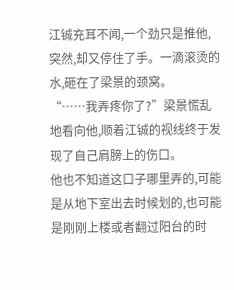江铖充耳不闻,一个劲只是推他,突然,却又停住了手。一滴滚烫的水,砸在了梁景的颈窝。
“……我弄疼你了?”梁景慌乱地看向他,顺着江铖的视线终于发现了自己肩膀上的伤口。
他也不知道这口子哪里弄的,可能是从地下室出去时候划的,也可能是刚刚上楼或者翻过阳台的时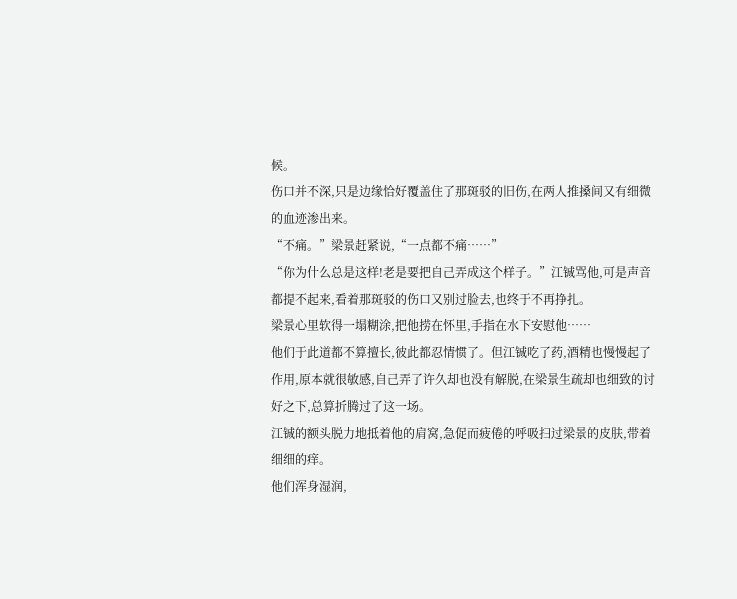候。
伤口并不深,只是边缘恰好覆盖住了那斑驳的旧伤,在两人推搡间又有细微的血迹渗出来。
“不痛。”梁景赶紧说,“一点都不痛……”
“你为什么总是这样!老是要把自己弄成这个样子。”江铖骂他,可是声音都提不起来,看着那斑驳的伤口又别过脸去,也终于不再挣扎。
梁景心里软得一塌糊涂,把他捞在怀里,手指在水下安慰他……
他们于此道都不算擅长,彼此都忍情惯了。但江铖吃了药,酒精也慢慢起了作用,原本就很敏感,自己弄了许久却也没有解脱,在梁景生疏却也细致的讨好之下,总算折腾过了这一场。
江铖的额头脱力地抵着他的肩窝,急促而疲倦的呼吸扫过梁景的皮肤,带着细细的痒。
他们浑身湿润,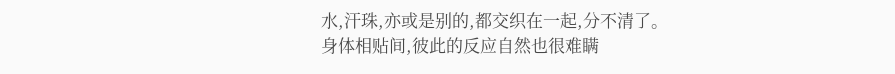水,汗珠,亦或是别的,都交织在一起,分不清了。
身体相贴间,彼此的反应自然也很难瞒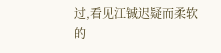过,看见江铖迟疑而柔软的